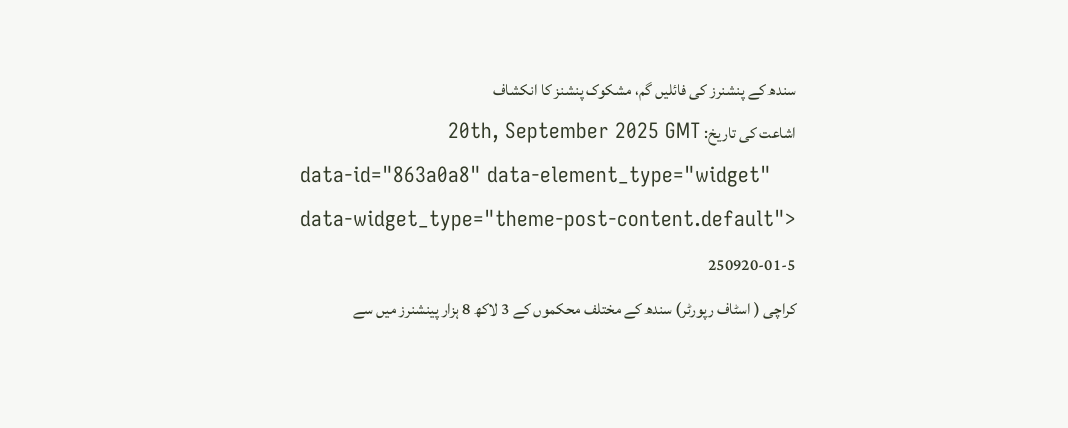سندھ کے پنشنرز کی فائلیں گم، مشکوک پنشنز کا انکشاف
اشاعت کی تاریخ: 20th, September 2025 GMT
data-id="863a0a8" data-element_type="widget" data-widget_type="theme-post-content.default">
250920-01-5
کراچی ( اسٹاف رپورٹر) سندھ کے مختلف محکموں کے 3 لاکھ 8 ہزار پینشنرز میں سے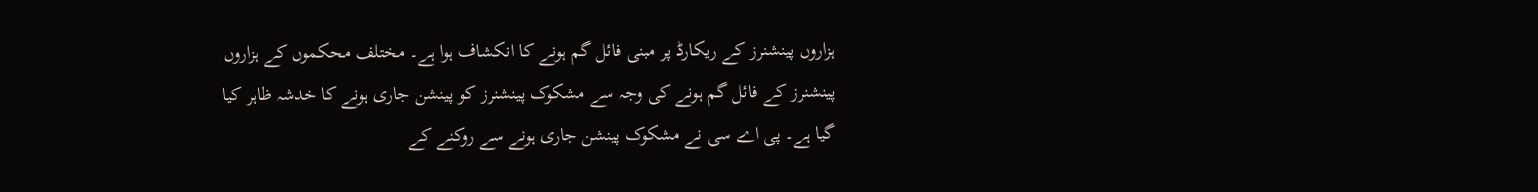ہزاروں پینشنرز کے ریکارڈ پر مبنی فائل گم ہونے کا انکشاف ہوا ہے۔ مختلف محکموں کے ہزاروں پینشنرز کے فائل گم ہونے کی وجہ سے مشکوک پینشنرز کو پینشن جاری ہونے کا خدشہ ظاہر کیا گیا ہے۔ پی اے سی نے مشکوک پینشن جاری ہونے سے روکنے کے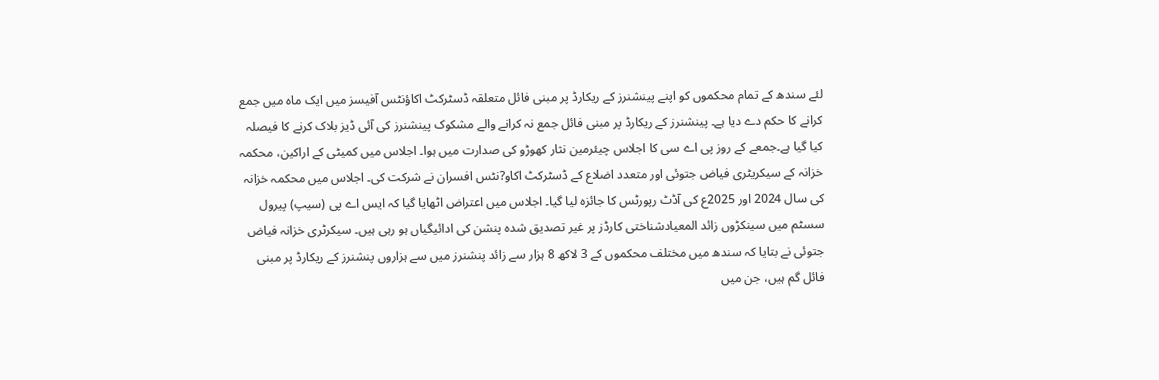لئے سندھ کے تمام محکموں کو اپنے پینشنرز کے ریکارڈ پر مبنی فائل متعلقہ ڈسٹرکٹ اکاؤنٹس آفیسز میں ایک ماہ میں جمع کرانے کا حکم دے دیا ہے۔ پینشنرز کے ریکارڈ پر مبنی فائل جمع نہ کرانے والے مشکوک پینشنرز کی آئی ڈیز بلاک کرنے کا فیصلہ کیا گیا ہے۔جمعے کے روز پی اے سی کا اجلاس چیئرمین نثار کھوڑو کی صدارت میں ہوا۔ اجلاس میں کمیٹی کے اراکین، محکمہ خزانہ کے سیکریٹری فیاض جتوئی اور متعدد اضلاع کے ڈسٹرکٹ اکاو?نٹس افسران نے شرکت کی۔ اجلاس میں محکمہ خزانہ کی سال 2024 اور 2025ع کی آڈٹ رپورٹس کا جائزہ لیا گیا۔ اجلاس میں اعتراض اٹھایا گیا کہ ایس اے پی (سیپ) پیرول سسٹم میں سینکڑوں زائد المعیادشناختی کارڈز پر غیر تصدیق شدہ پنشن کی ادائیگیاں ہو رہی ہیں۔ سیکرٹری خزانہ فیاض جتوئی نے بتایا کہ سندھ میں مختلف محکموں کے 3 لاکھ 8 ہزار سے زائد پنشنرز میں سے ہزاروں پنشنرز کے ریکارڈ پر مبنی فائل گم ہیں، جن میں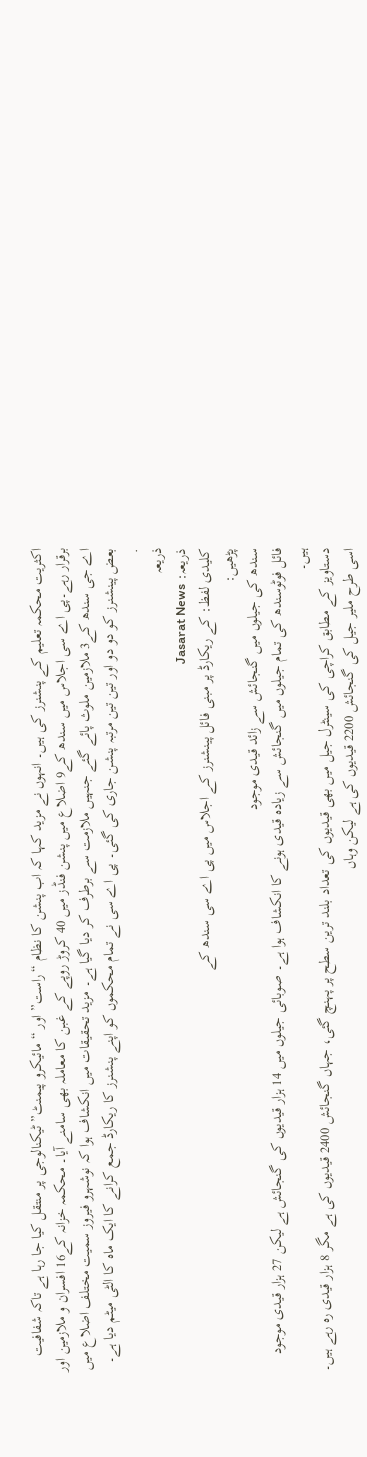اکثریت محکمہ تعلیم کے پنشنرز کی ہیں۔ انہوں نے مزید کہا کہ اب پنشن کا نظام “راست” اور “مائیکرو پیمنٹ” ٹیکنالوجی پر منتقل کیا جا رہا ہے تاکہ شفافیت برقرار رہے۔پی اے سی اجلاس میں سندھ کے9 اضلاع میں پنشن فنڈز میں 40 کروڑ روپے کے غبن کا معاملہ بھی سامنے آیا۔ محکمہ خزانہ کے16 افسران و ملازمین اور اے جی سندھ کے3 ملازمین ملوث پائے گئے جنہیں ملازمت سے برطرف کر دیا گیا ہے۔ مزید تحقیقات میں انکشاف ہوا کہ نوشہرو فیروز سمیت مختلف اضلاع میں بعض پینشنرز کو دو دو اور تین تین مرتبہ پنشن جاری کی گئی۔ پی اے سی نے تمام محکموں کو اپنے پنشنرز کا ریکارڈ جمع کرانے کا ایک ماہ کا الٹی میٹم دیا ہے۔
.
ذریعہ
ذریعہ: Jasarat News
کلیدی لفظ: کے ریکارڈ پر مبنی فائل پینشنرز کے اجلاس میں پی اے سی سندھ کے
پڑھیں:
سندھ کی جیلوں میں گنجائش سے زائد قیدی موجود
فائل فوٹوسندھ کی تمام جیلوں میں گنجائش سے زیادہ قیدی ہونے کا انکشاف ہوا ہے۔ صوبائی جیلوں میں 14 ہزار قیدیوں کی گنجائش ہے لیکن 27 ہزار قیدی موجود ہیں۔
دستاویز کے مطابق کراچی کی سینٹرل جیل میں بھی قیدیوں کی تعداد بلند ترین سطح پر پہنچ گئی، جہاں گنجائش 2400 قیدیوں کی ہے مگر 8 ہزار قیدی رہ رہے ہیں۔
اسی طرح ملیر جیل کی گنجائش 2200 قیدیوں کی ہے لیکن وہاں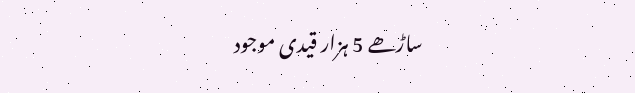ساڑھے 5 ہزار قیدی موجود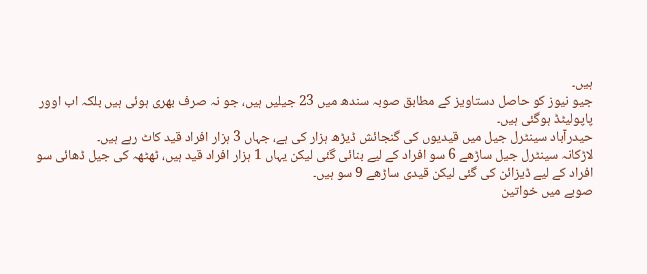ہیں۔
جیو نیوز کو حاصل دستاویز کے مطابق صوبہ سندھ میں 23 جیلیں ہیں، جو نہ صرف بھری ہوئی ہیں بلکہ اب اوور پاپولیٹڈ ہوگئی ہیں۔
حیدرآباد سینٹرل جیل میں قیدیوں کی گنجائش ڈیڑھ ہزار کی ہے، جہاں 3 ہزار افراد قید کاٹ رہے ہیں۔
لاڑکانہ سینٹرل جیل ساڑھے 6 سو افراد کے لیے بنائی گئی لیکن یہاں 1 ہزار افراد قید ہیں، ٹھٹھہ کی جیل ڈھائی سو افراد کے لیے ڈیزائن کی گئی لیکن قیدی ساڑھے 9 سو ہیں۔
صوبے میں خواتین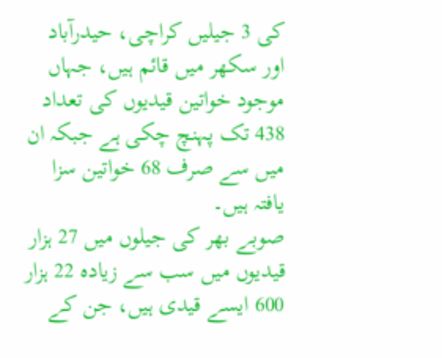کی 3 جیلیں کراچی، حیدرآباد اور سکھر میں قائم ہیں، جہاں موجود خواتین قیدیوں کی تعداد 438 تک پہنچ چکی ہے جبکہ ان میں سے صرف 68 خواتین سزا یافتہ ہیں۔
صوبے بھر کی جیلوں میں 27 ہزار قیدیوں میں سب سے زیادہ 22 ہزار 600 ایسے قیدی ہیں، جن کے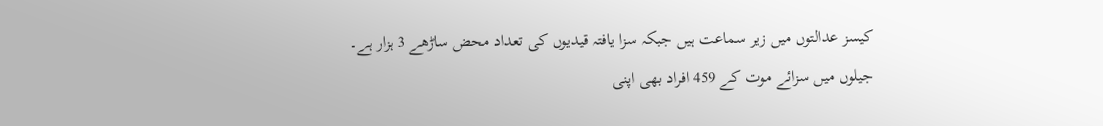کیسز عدالتوں میں زیر سماعت ہیں جبکہ سزا یافتہ قیدیوں کی تعداد محض ساڑھے 3 ہزار ہے۔
جیلوں میں سزائے موت کے 459 افراد بھی اپنی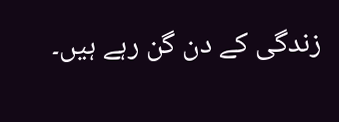زندگی کے دن گن رہے ہیں۔